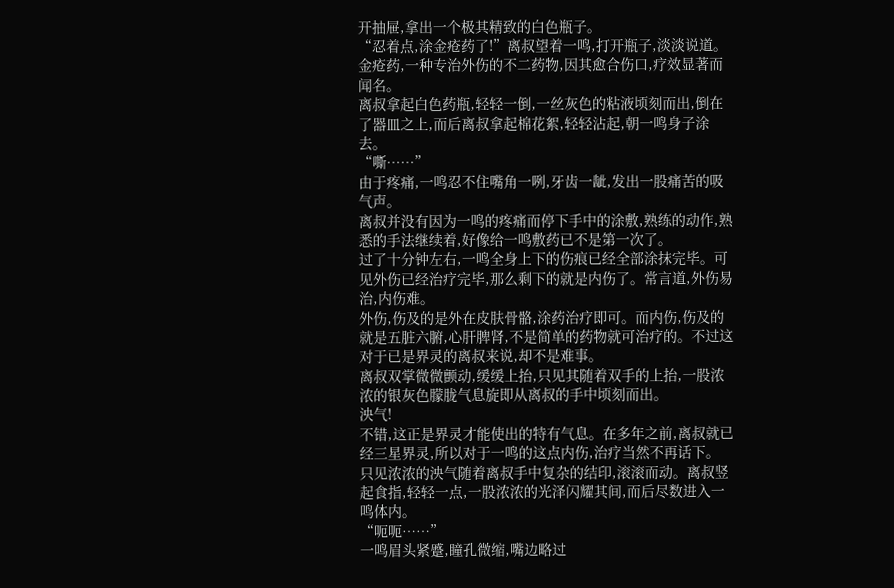开抽屉,拿出一个极其精致的白色瓶子。
“忍着点,涂金疮药了!”离叔望着一鸣,打开瓶子,淡淡说道。
金疮药,一种专治外伤的不二药物,因其愈合伤口,疗效显著而闻名。
离叔拿起白色药瓶,轻轻一倒,一丝灰色的粘液顷刻而出,倒在了器皿之上,而后离叔拿起棉花絮,轻轻沾起,朝一鸣身子涂去。
“嘶……”
由于疼痛,一鸣忍不住嘴角一咧,牙齿一龇,发出一股痛苦的吸气声。
离叔并没有因为一鸣的疼痛而停下手中的涂敷,熟练的动作,熟悉的手法继续着,好像给一鸣敷药已不是第一次了。
过了十分钟左右,一鸣全身上下的伤痕已经全部涂抹完毕。可见外伤已经治疗完毕,那么剩下的就是内伤了。常言道,外伤易治,内伤难。
外伤,伤及的是外在皮肤骨骼,涂药治疗即可。而内伤,伤及的就是五脏六腑,心肝脾肾,不是简单的药物就可治疗的。不过这对于已是界灵的离叔来说,却不是难事。
离叔双掌微微颤动,缓缓上抬,只见其随着双手的上抬,一股浓浓的银灰色朦胧气息旋即从离叔的手中顷刻而出。
泱气!
不错,这正是界灵才能使出的特有气息。在多年之前,离叔就已经三星界灵,所以对于一鸣的这点内伤,治疗当然不再话下。
只见浓浓的泱气随着离叔手中复杂的结印,滚滚而动。离叔竖起食指,轻轻一点,一股浓浓的光泽闪耀其间,而后尽数进入一鸣体内。
“呃呃……”
一鸣眉头紧蹙,瞳孔微缩,嘴边略过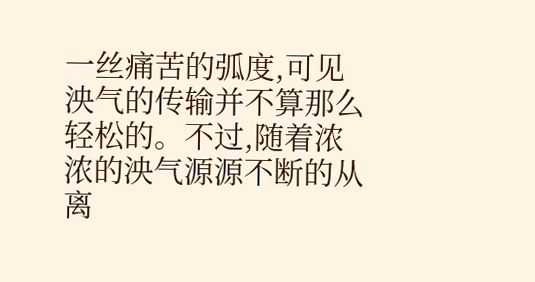一丝痛苦的弧度,可见泱气的传输并不算那么轻松的。不过,随着浓浓的泱气源源不断的从离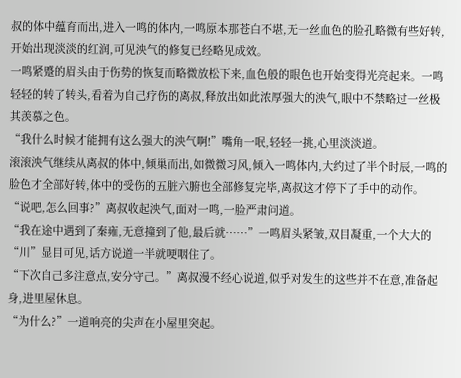叔的体中蕴育而出,进入一鸣的体内,一鸣原本那苍白不堪,无一丝血色的脸孔略微有些好转,开始出现淡淡的红润,可见泱气的修复已经略见成效。
一鸣紧蹙的眉头由于伤势的恢复而略微放松下来,血色般的眼色也开始变得光亮起来。一鸣轻轻的转了转头,看着为自己疗伤的离叔,释放出如此浓厚强大的泱气,眼中不禁略过一丝极其羡慕之色。
“我什么时候才能拥有这么强大的泱气啊!”嘴角一呡,轻轻一挑,心里淡淡道。
滚滚泱气继续从离叔的体中,倾巢而出,如微微习风,倾入一鸣体内,大约过了半个时辰,一鸣的脸色才全部好转,体中的受伤的五脏六腑也全部修复完毕,离叔这才停下了手中的动作。
“说吧,怎么回事?”离叔收起泱气,面对一鸣,一脸严肃问道。
“我在途中遇到了秦雍,无意撞到了他,最后就……”一鸣眉头紧皱,双目凝重,一个大大的“川”显目可见,话方说道一半就哽咽住了。
“下次自己多注意点,安分守己。”离叔漫不经心说道,似乎对发生的这些并不在意,准备起身,进里屋休息。
“为什么?”一道响亮的尖声在小屋里突起。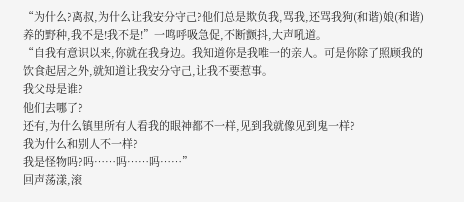“为什么?离叔,为什么让我安分守己?他们总是欺负我,骂我,还骂我狗(和谐)娘(和谐)养的野种,我不是!我不是!”一鸣呼吸急促,不断颤抖,大声吼道。
“自我有意识以来,你就在我身边。我知道你是我唯一的亲人。可是你除了照顾我的饮食起居之外,就知道让我安分守己,让我不要惹事。
我父母是谁?
他们去哪了?
还有,为什么镇里所有人看我的眼神都不一样,见到我就像见到鬼一样?
我为什么和别人不一样?
我是怪物吗?吗……吗……吗……”
回声荡漾,滚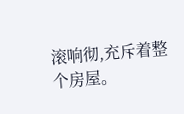滚响彻,充斥着整个房屋。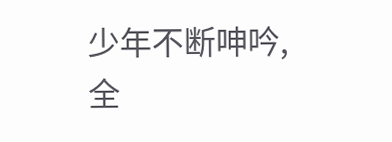少年不断呻吟,全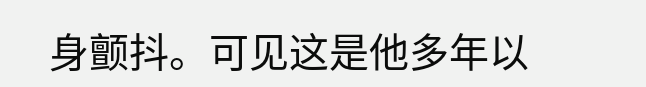身颤抖。可见这是他多年以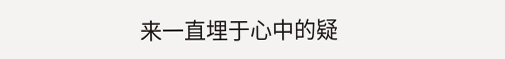来一直埋于心中的疑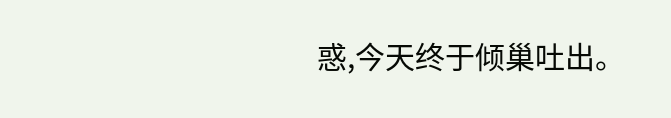惑,今天终于倾巢吐出。